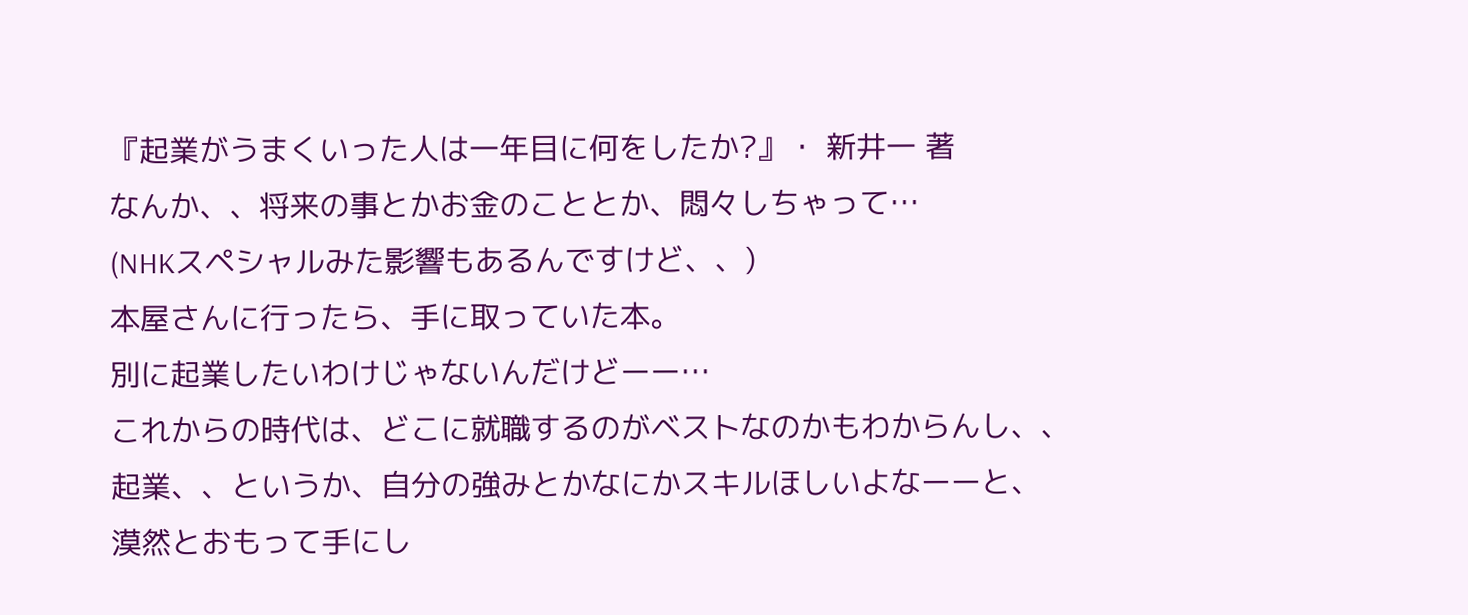『起業がうまくいった人は一年目に何をしたか?』・ 新井一 著
なんか、、将来の事とかお金のこととか、悶々しちゃって…
(NHKスペシャルみた影響もあるんですけど、、)
本屋さんに行ったら、手に取っていた本。
別に起業したいわけじゃないんだけどーー…
これからの時代は、どこに就職するのがベストなのかもわからんし、、
起業、、というか、自分の強みとかなにかスキルほしいよなーーと、
漠然とおもって手にし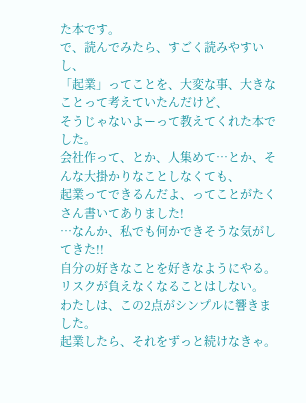た本です。
で、読んでみたら、すごく読みやすいし、
「起業」ってことを、大変な事、大きなことって考えていたんだけど、
そうじゃないよーって教えてくれた本でした。
会社作って、とか、人集めて…とか、そんな大掛かりなことしなくても、
起業ってできるんだよ、ってことがたくさん書いてありました!
…なんか、私でも何かできそうな気がしてきた!!
自分の好きなことを好きなようにやる。
リスクが負えなくなることはしない。
わたしは、この2点がシンプルに響きました。
起業したら、それをずっと続けなきゃ。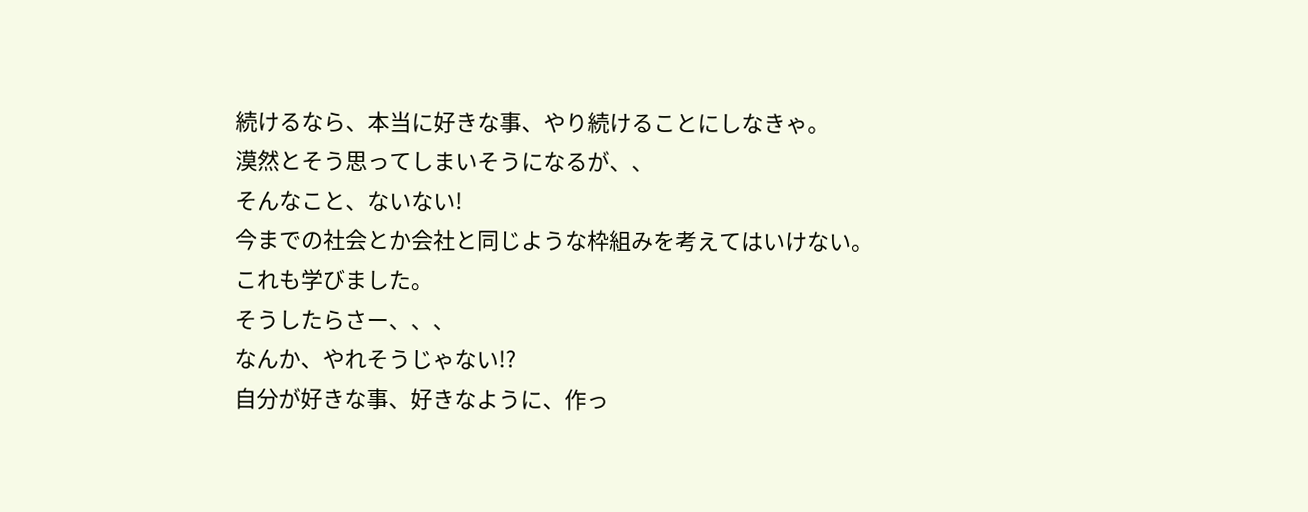続けるなら、本当に好きな事、やり続けることにしなきゃ。
漠然とそう思ってしまいそうになるが、、
そんなこと、ないない!
今までの社会とか会社と同じような枠組みを考えてはいけない。
これも学びました。
そうしたらさー、、、
なんか、やれそうじゃない!?
自分が好きな事、好きなように、作っ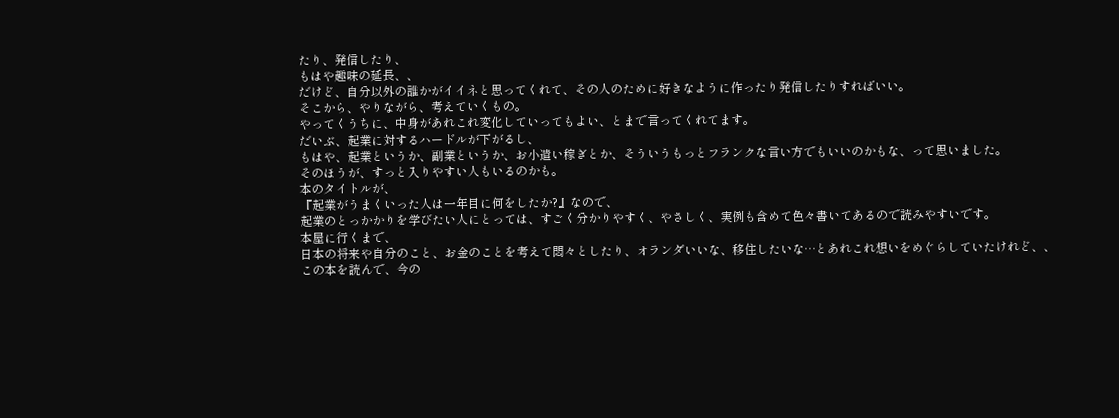たり、発信したり、
もはや趣味の延長、、
だけど、自分以外の誰かがイイネと思ってくれて、その人のために好きなように作ったり発信したりすればいい。
そこから、やりながら、考えていくもの。
やってくうちに、中身があれこれ変化していってもよい、とまで言ってくれてます。
だいぶ、起業に対するハードルが下がるし、
もはや、起業というか、副業というか、お小遣い稼ぎとか、そういうもっとフランクな言い方でもいいのかもな、って思いました。
そのほうが、すっと入りやすい人もいるのかも。
本のタイトルが、
『起業がうまくいった人は一年目に何をしたか?』なので、
起業のとっかかりを学びたい人にとっては、すごく分かりやすく、やさしく、実例も含めて色々書いてあるので読みやすいです。
本屋に行くまで、
日本の将来や自分のこと、お金のことを考えて悶々としたり、オランダいいな、移住したいな…とあれこれ想いをめぐらしていたけれど、、
この本を読んで、今の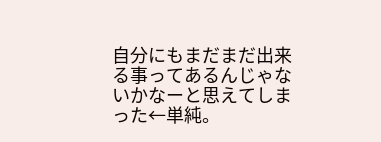自分にもまだまだ出来る事ってあるんじゃないかなーと思えてしまった←単純。